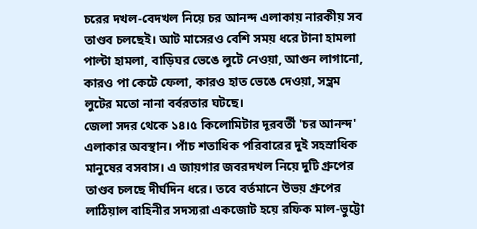চরের দখল-বেদখল নিয়ে চর আনন্দ এলাকায় নারকীয় সব তাণ্ডব চলছেই। আট মাসেরও বেশি সময় ধরে টানা হামলা পাল্টা হামলা, বাড়িঘর ভেঙে লুটে নেওয়া, আগুন লাগানো, কারও পা কেটে ফেলা, কারও হাত ভেঙে দেওয়া, সম্ভ্রম লুটের মতো নানা বর্বরতার ঘটছে।
জেলা সদর থেকে ১৪।৫ কিলোমিটার দূরবর্তী 'চর আনন্দ' এলাকার অবস্থান। পাঁচ শতাধিক পরিবারের দুই সহস্রাধিক মানুষের বসবাস। এ জায়গার জবরদখল নিয়ে দুটি গ্রুপের তাণ্ডব চলছে দীর্ঘদিন ধরে। তবে বর্তমানে উভয় গ্রুপের লাঠিয়াল বাহিনীর সদস্যরা একজোট হয়ে রফিক মাল-ভুট্টো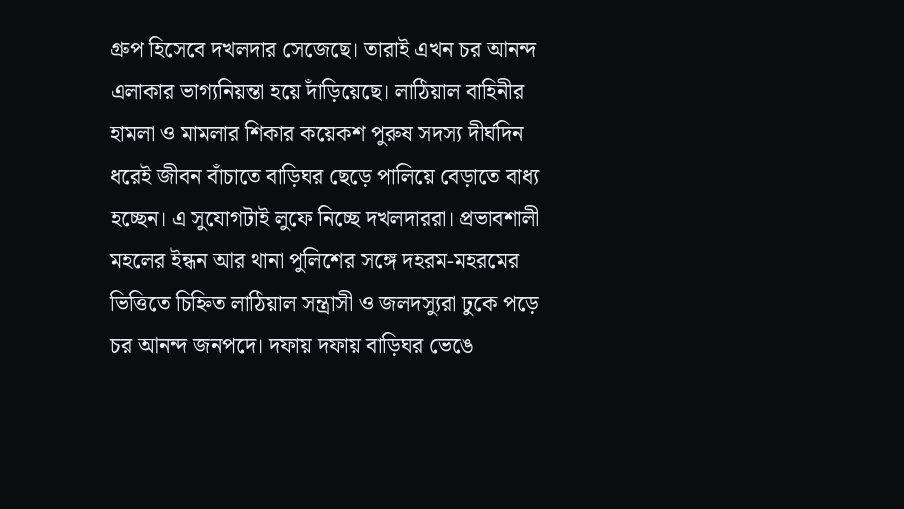গ্রুপ হিসেবে দখলদার সেজেছে। তারাই এখন চর আনন্দ এলাকার ভাগ্যনিয়ন্তা হয়ে দাঁড়িয়েছে। লাঠিয়াল বাহিনীর হামলা ও মামলার শিকার কয়েকশ পুরুষ সদস্য দীর্ঘদিন ধরেই জীবন বাঁচাতে বাড়িঘর ছেড়ে পালিয়ে বেড়াতে বাধ্য হচ্ছেন। এ সুযোগটাই লুফে নিচ্ছে দখলদাররা। প্রভাবশালী মহলের ইন্ধন আর থানা পুলিশের সঙ্গে দহরম-মহরমের ভিত্তিতে চিহ্নিত লাঠিয়াল সন্ত্রাসী ও জলদস্যুরা ঢুকে পড়ে চর আনন্দ জনপদে। দফায় দফায় বাড়িঘর ভেঙে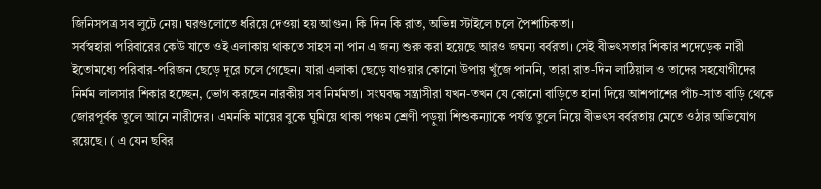জিনিসপত্র সব লুটে নেয়। ঘরগুলোতে ধরিয়ে দেওয়া হয় আগুন। কি দিন কি রাত, অভিন্ন স্টাইলে চলে পৈশাচিকতা।
সর্বস্বহারা পরিবারের কেউ যাতে ওই এলাকায় থাকতে সাহস না পান এ জন্য শুরু করা হয়েছে আরও জঘন্য বর্বরতা। সেই বীভৎসতার শিকার শদেড়েক নারী ইতোমধ্যে পরিবার-পরিজন ছেড়ে দূরে চলে গেছেন। যারা এলাকা ছেড়ে যাওয়ার কোনো উপায় খুঁজে পাননি, তারা রাত-দিন লাঠিয়াল ও তাদের সহযোগীদের নির্মম লালসার শিকার হচ্ছেন, ভোগ করছেন নারকীয় সব নির্মমতা। সংঘবদ্ধ সন্ত্রাসীরা যখন-তখন যে কোনো বাড়িতে হানা দিয়ে আশপাশের পাঁচ-সাত বাড়ি থেকে জোরপূর্বক তুলে আনে নারীদের। এমনকি মায়ের বুকে ঘুমিয়ে থাকা পঞ্চম শ্রেণী পড়ুয়া শিশুকন্যাকে পর্যন্ত তুলে নিয়ে বীভৎস বর্বরতায় মেতে ওঠার অভিযোগ রয়েছে। ( এ যেন ছবির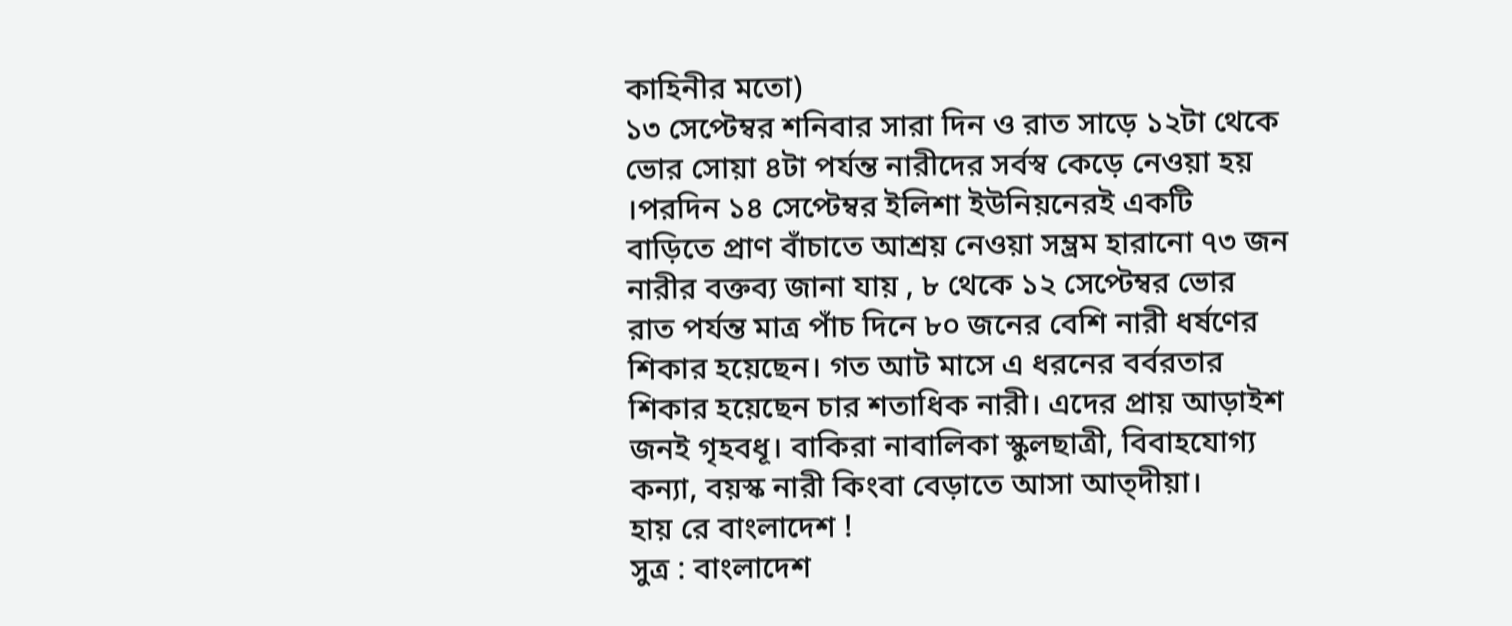কাহিনীর মতো)
১৩ সেপ্টেম্বর শনিবার সারা দিন ও রাত সাড়ে ১২টা থেকে ভোর সোয়া ৪টা পর্যন্ত নারীদের সর্বস্ব কেড়ে নেওয়া হয় ।পরদিন ১৪ সেপ্টেম্বর ইলিশা ইউনিয়নেরই একটি বাড়িতে প্রাণ বাঁচাতে আশ্রয় নেওয়া সম্ভ্রম হারানো ৭৩ জন নারীর বক্তব্য জানা যায় , ৮ থেকে ১২ সেপ্টেম্বর ভোর রাত পর্যন্ত মাত্র পাঁচ দিনে ৮০ জনের বেশি নারী ধর্ষণের শিকার হয়েছেন। গত আট মাসে এ ধরনের বর্বরতার শিকার হয়েছেন চার শতাধিক নারী। এদের প্রায় আড়াইশ জনই গৃহবধূ। বাকিরা নাবালিকা স্কুলছাত্রী, বিবাহযোগ্য কন্যা, বয়স্ক নারী কিংবা বেড়াতে আসা আত্দীয়া।
হায় রে বাংলাদেশ !
সুত্র : বাংলাদেশ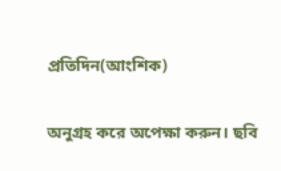প্রতিদিন(আংশিক)

অনুগ্রহ করে অপেক্ষা করুন। ছবি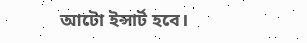আটো ইন্সার্ট হবে।